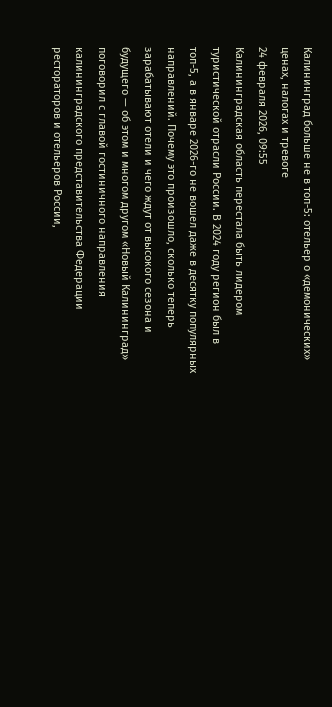Калининград больше не в топ-5: отельер о «демонических» ценах, налогах и тревоге
24 февраля 2026, 09:55
Калининградская область перестала быть лидером туристической отрасли России. В 2024 году регион был в топ-5, а в январе 2026-го не вошел даже в десятку популярных направлений. Почему это произошло, сколько теперь зарабатывают отели и чего ждут от высокого сезона и будущего — об этом и многом другом «Новый Калининград» поговорил с главой гостиничного направления калининградского представительства Федерации рестораторов и отельеров России,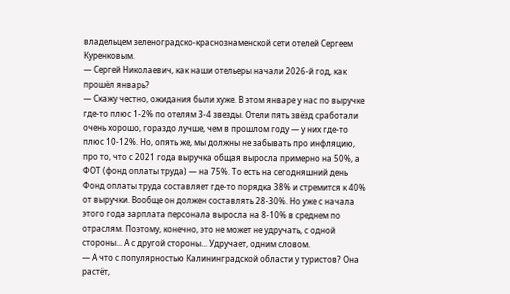владельцем зеленоградско-краснознаменской сети отелей Сергеем Куренковым.
— Сергей Николаевич, как наши отельеры начали 2026-й год, как прошёл январь?
— Скажу честно, ожидания были хуже. В этом январе у нас по выручке где-то плюс 1-2% по отелям 3-4 звезды. Отели пять звёзд сработали очень хорошо, гораздо лучше, чем в прошлом году — у них где-то плюс 10-12%. Но, опять же, мы должны не забывать про инфляцию, про то, что с 2021 года выручка общая выросла примерно на 50%, а ФОТ (фонд оплаты труда) — на 75%. То есть на сегодняшний день Фонд оплаты труда составляет где-то порядка 38% и стремится к 40% от выручки. Вообще он должен составлять 28-30%. Но уже с начала этого года зарплата персонала выросла на 8-10% в среднем по отраслям. Поэтому, конечно, это не может не удручать, с одной стороны... А с другой стороны... Удручает, одним словом.
— А что с популярностью Калининградской области у туристов? Она растёт,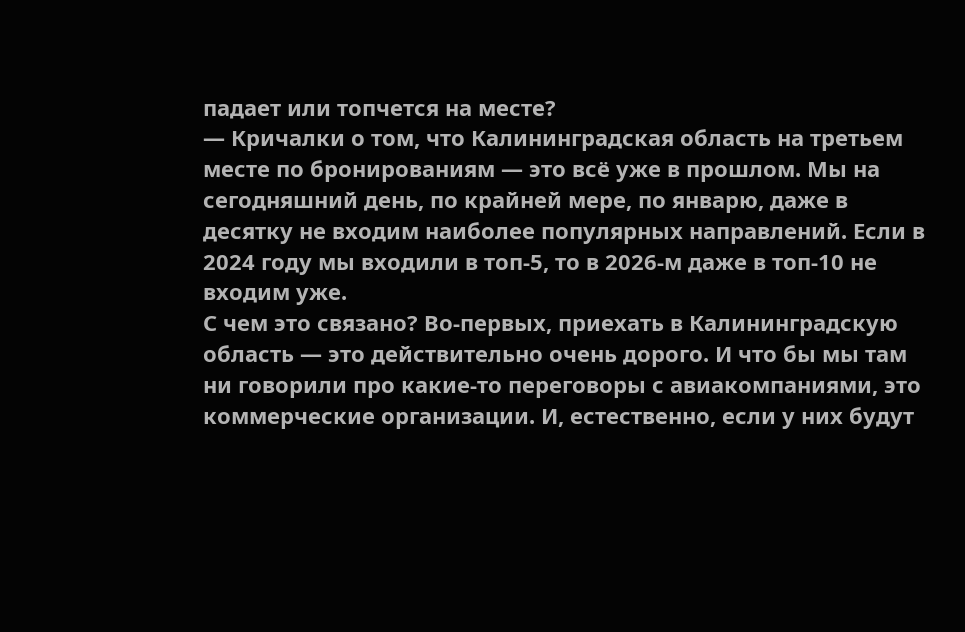падает или топчется на месте?
— Кричалки о том, что Калининградская область на третьем месте по бронированиям — это всё уже в прошлом. Мы на сегодняшний день, по крайней мере, по январю, даже в десятку не входим наиболее популярных направлений. Если в 2024 году мы входили в топ-5, то в 2026-м даже в топ-10 не входим уже.
С чем это связано? Во-первых, приехать в Калининградскую область — это действительно очень дорого. И что бы мы там ни говорили про какие-то переговоры с авиакомпаниями, это коммерческие организации. И, естественно, если у них будут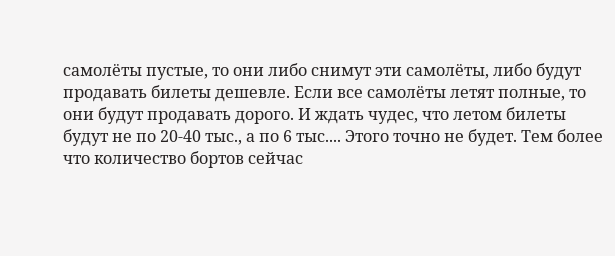самолёты пустые, то они либо снимут эти самолёты, либо будут продавать билеты дешевле. Если все самолёты летят полные, то они будут продавать дорого. И ждать чудес, что летом билеты будут не по 20-40 тыс., а по 6 тыс.... Этого точно не будет. Тем более что количество бортов сейчас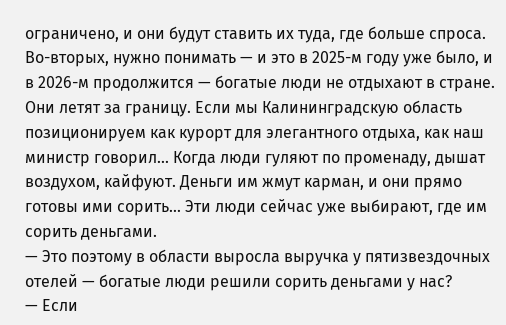ограничено, и они будут ставить их туда, где больше спроса.
Во-вторых, нужно понимать — и это в 2025-м году уже было, и в 2026-м продолжится — богатые люди не отдыхают в стране. Они летят за границу. Если мы Калининградскую область позиционируем как курорт для элегантного отдыха, как наш министр говорил... Когда люди гуляют по променаду, дышат воздухом, кайфуют. Деньги им жмут карман, и они прямо готовы ими сорить... Эти люди сейчас уже выбирают, где им сорить деньгами.
— Это поэтому в области выросла выручка у пятизвездочных отелей — богатые люди решили сорить деньгами у нас?
— Если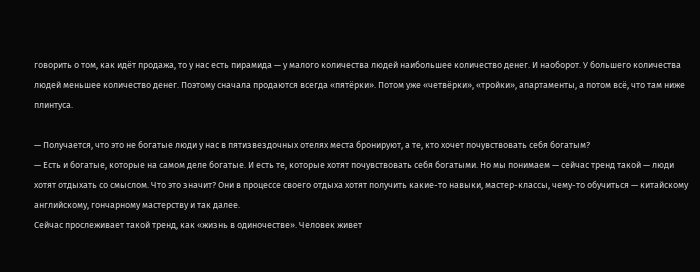говорить о том, как идёт продажа, то у нас есть пирамида — у малого количества людей наибольшее количество денег. И наоборот. У большего количества людей меньшее количество денег. Поэтому сначала продаются всегда «пятёрки». Потом уже «четвёрки», «тройки», апартаменты, а потом всё, что там ниже плинтуса.

— Получается, что это не богатые люди у нас в пятизвездочных отелях места бронируют, а те, кто хочет почувствовать себя богатым?
— Есть и богатые, которые на самом деле богатые. И есть те, которые хотят почувствовать себя богатыми. Но мы понимаем — сейчас тренд такой — люди хотят отдыхать со смыслом. Что это значит? Они в процессе своего отдыха хотят получить какие-то навыки, мастер-классы, чему-то обучиться — китайскому английскому, гончарному мастерству и так далее.
Сейчас прослеживает такой тренд, как «жизнь в одиночестве». Человек живет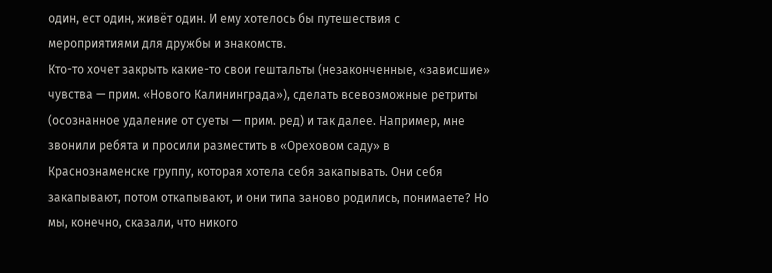один, ест один, живёт один. И ему хотелось бы путешествия с мероприятиями для дружбы и знакомств.
Кто-то хочет закрыть какие-то свои гештальты (незаконченные, «зависшие» чувства — прим. «Нового Калининграда»), сделать всевозможные ретриты (осознанное удаление от суеты — прим. ред) и так далее. Например, мне звонили ребята и просили разместить в «Ореховом саду» в Краснознаменске группу, которая хотела себя закапывать. Они себя закапывают, потом откапывают, и они типа заново родились, понимаете? Но мы, конечно, сказали, что никого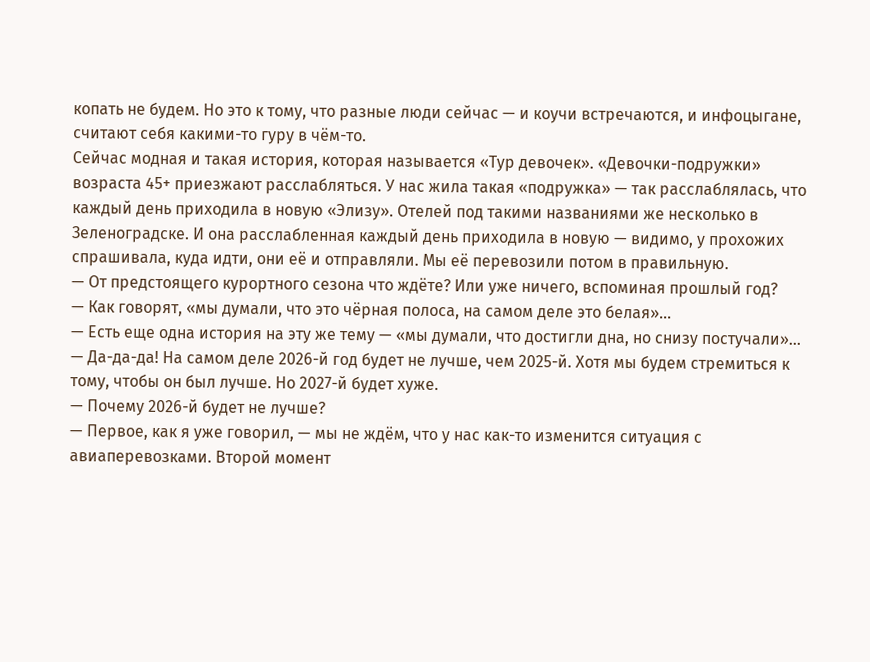копать не будем. Но это к тому, что разные люди сейчас — и коучи встречаются, и инфоцыгане, считают себя какими-то гуру в чём-то.
Сейчас модная и такая история, которая называется «Тур девочек». «Девочки-подружки» возраста 45+ приезжают расслабляться. У нас жила такая «подружка» — так расслаблялась, что каждый день приходила в новую «Элизу». Отелей под такими названиями же несколько в Зеленоградске. И она расслабленная каждый день приходила в новую — видимо, у прохожих спрашивала, куда идти, они её и отправляли. Мы её перевозили потом в правильную.
— От предстоящего курортного сезона что ждёте? Или уже ничего, вспоминая прошлый год?
— Как говорят, «мы думали, что это чёрная полоса, на самом деле это белая»...
— Есть еще одна история на эту же тему — «мы думали, что достигли дна, но снизу постучали»...
— Да-да-да! На самом деле 2026-й год будет не лучше, чем 2025-й. Хотя мы будем стремиться к тому, чтобы он был лучше. Но 2027-й будет хуже.
— Почему 2026-й будет не лучше?
— Первое, как я уже говорил, — мы не ждём, что у нас как-то изменится ситуация с авиаперевозками. Второй момент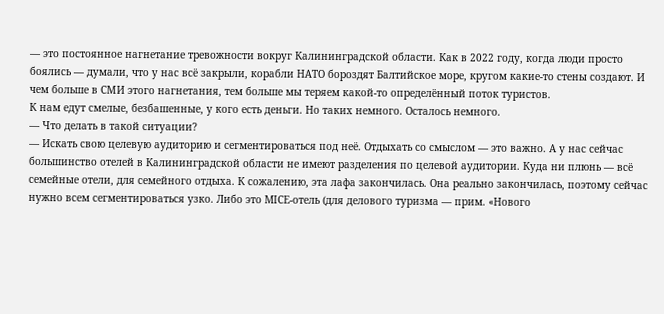— это постоянное нагнетание тревожности вокруг Калининградской области. Как в 2022 году, когда люди просто боялись — думали, что у нас всё закрыли, корабли НАТО бороздят Балтийское море, кругом какие-то стены создают. И чем больше в СМИ этого нагнетания, тем больше мы теряем какой-то определённый поток туристов.
К нам едут смелые, безбашенные, у кого есть деньги. Но таких немного. Осталось немного.
— Что делать в такой ситуации?
— Искать свою целевую аудиторию и сегментироваться под неё. Отдыхать со смыслом — это важно. А у нас сейчас большинство отелей в Калининградской области не имеют разделения по целевой аудитории. Куда ни плюнь — всё семейные отели, для семейного отдыха. К сожалению, эта лафа закончилась. Она реально закончилась, поэтому сейчас нужно всем сегментироваться узко. Либо это MICE-отель (для делового туризма — прим. «Нового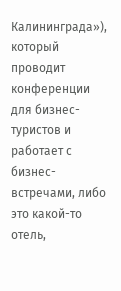Калининграда»), который проводит конференции для бизнес-туристов и работает с бизнес-встречами, либо это какой-то отель,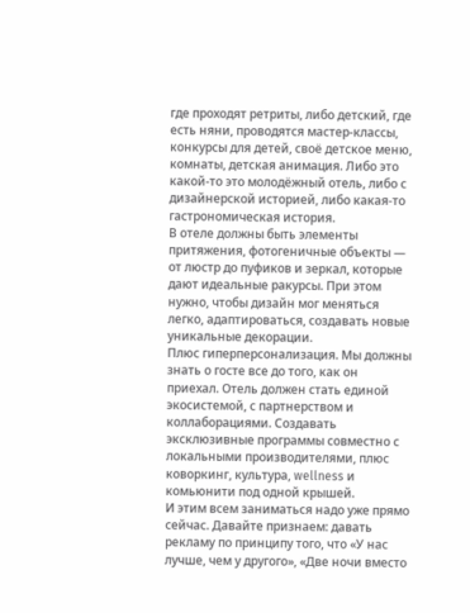где проходят ретриты, либо детский, где есть няни, проводятся мастер-классы, конкурсы для детей, своё детское меню, комнаты, детская анимация. Либо это какой-то это молодёжный отель, либо с дизайнерской историей, либо какая-то гастрономическая история.
В отеле должны быть элементы притяжения, фотогеничные объекты — от люстр до пуфиков и зеркал, которые дают идеальные ракурсы. При этом нужно, чтобы дизайн мог меняться легко, адаптироваться, создавать новые уникальные декорации.
Плюс гиперперсонализация. Мы должны знать о госте все до того, как он приехал. Отель должен стать единой экосистемой, с партнерством и коллаборациями. Создавать эксклюзивные программы совместно с локальными производителями, плюс коворкинг, культура, wellness и комьюнити под одной крышей.
И этим всем заниматься надо уже прямо сейчас. Давайте признаем: давать рекламу по принципу того, что «У нас лучше, чем у другого», «Две ночи вместо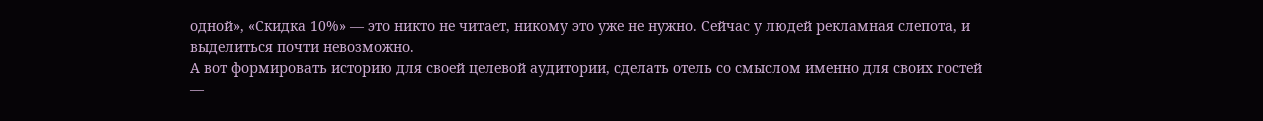одной», «Скидка 10%» — это никто не читает, никому это уже не нужно. Сейчас у людей рекламная слепота, и выделиться почти невозможно.
А вот формировать историю для своей целевой аудитории, сделать отель со смыслом именно для своих гостей —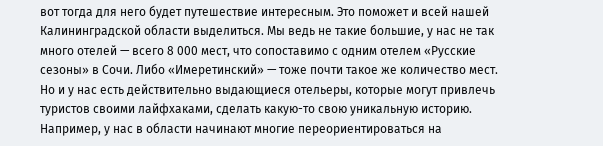вот тогда для него будет путешествие интересным. Это поможет и всей нашей Калининградской области выделиться. Мы ведь не такие большие, у нас не так много отелей — всего 8 000 мест, что сопоставимо с одним отелем «Русские сезоны» в Сочи. Либо «Имеретинский» — тоже почти такое же количество мест.
Но и у нас есть действительно выдающиеся отельеры, которые могут привлечь туристов своими лайфхаками, сделать какую-то свою уникальную историю. Например, у нас в области начинают многие переориентироваться на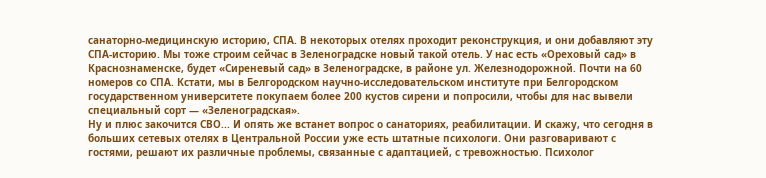санаторно-медицинскую историю, СПА. В некоторых отелях проходит реконструкция, и они добавляют эту СПА-историю. Мы тоже строим сейчас в Зеленоградске новый такой отель. У нас есть «Ореховый сад» в Краснознаменске, будет «Сиреневый сад» в Зеленоградске, в районе ул. Железнодорожной. Почти на 60 номеров со СПА. Кстати, мы в Белгородском научно-исследовательском институте при Белгородском государственном университете покупаем более 200 кустов сирени и попросили, чтобы для нас вывели специальный сорт — «Зеленоградская».
Ну и плюс закочится СВО... И опять же встанет вопрос о санаториях, реабилитации. И скажу, что сегодня в больших сетевых отелях в Центральной России уже есть штатные психологи. Они разговаривают с гостями, решают их различные проблемы, связанные с адаптацией, с тревожностью. Психолог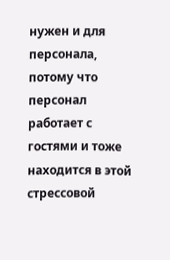нужен и для персонала, потому что персонал работает с гостями и тоже находится в этой стрессовой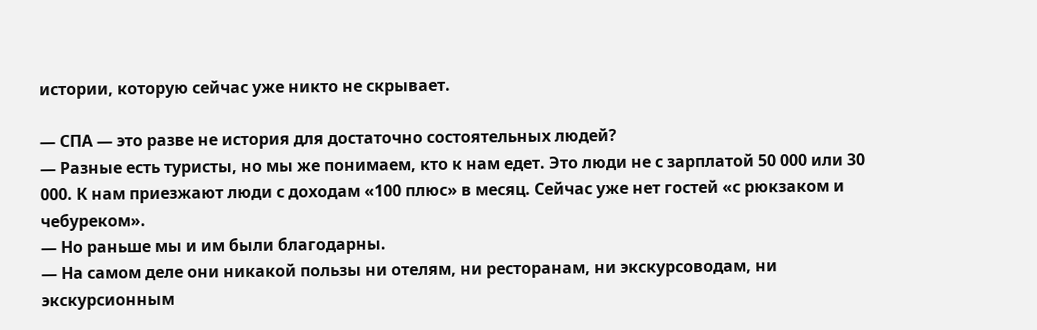истории, которую сейчас уже никто не скрывает.

— СПА — это разве не история для достаточно состоятельных людей?
— Разные есть туристы, но мы же понимаем, кто к нам едет. Это люди не с зарплатой 50 000 или 30 000. К нам приезжают люди с доходам «100 плюс» в месяц. Сейчас уже нет гостей «с рюкзаком и чебуреком».
— Но раньше мы и им были благодарны.
— На самом деле они никакой пользы ни отелям, ни ресторанам, ни экскурсоводам, ни экскурсионным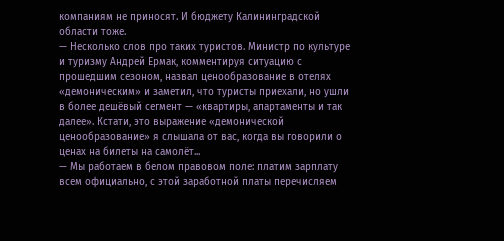компаниям не приносят. И бюджету Калининградской области тоже.
— Несколько слов про таких туристов. Министр по культуре и туризму Андрей Ермак, комментируя ситуацию с прошедшим сезоном, назвал ценообразование в отелях «демоническим» и заметил, что туристы приехали, но ушли в более дешёвый сегмент — «квартиры, апартаменты и так далее». Кстати, это выражение «демонической ценообразование» я слышала от вас, когда вы говорили о ценах на билеты на самолёт...
— Мы работаем в белом правовом поле: платим зарплату всем официально, с этой заработной платы перечисляем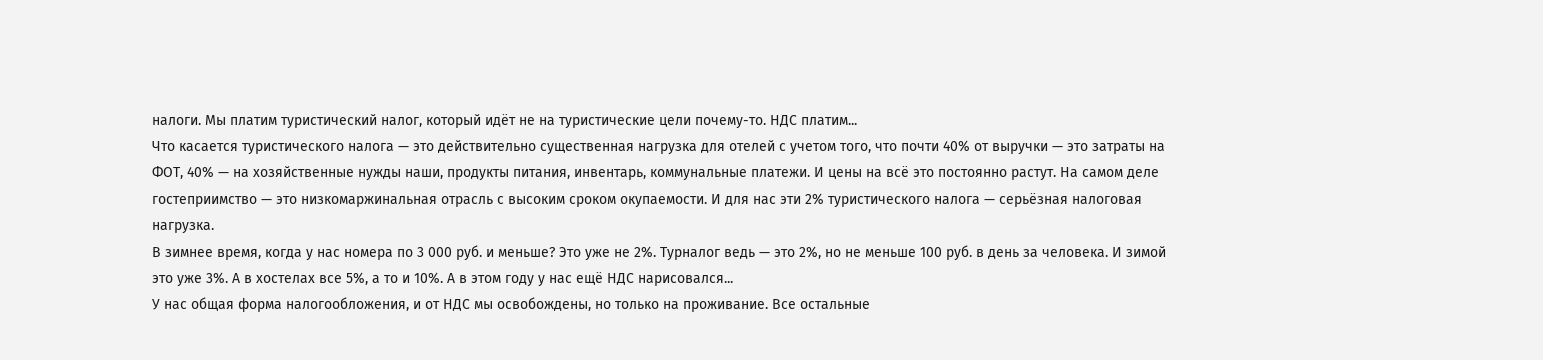налоги. Мы платим туристический налог, который идёт не на туристические цели почему-то. НДС платим...
Что касается туристического налога — это действительно существенная нагрузка для отелей с учетом того, что почти 40% от выручки — это затраты на ФОТ, 40% — на хозяйственные нужды наши, продукты питания, инвентарь, коммунальные платежи. И цены на всё это постоянно растут. На самом деле гостеприимство — это низкомаржинальная отрасль с высоким сроком окупаемости. И для нас эти 2% туристического налога — серьёзная налоговая нагрузка.
В зимнее время, когда у нас номера по 3 000 руб. и меньше? Это уже не 2%. Турналог ведь — это 2%, но не меньше 100 руб. в день за человека. И зимой это уже 3%. А в хостелах все 5%, а то и 10%. А в этом году у нас ещё НДС нарисовался...
У нас общая форма налогообложения, и от НДС мы освобождены, но только на проживание. Все остальные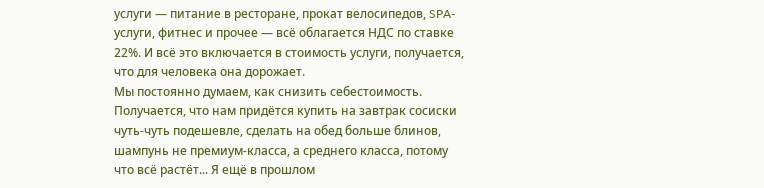услуги — питание в ресторане, прокат велосипедов, SPA-услуги, фитнес и прочее — всё облагается НДС по ставке 22%. И всё это включается в стоимость услуги, получается, что для человека она дорожает.
Мы постоянно думаем, как снизить себестоимость. Получается, что нам придётся купить на завтрак сосиски чуть-чуть подешевле, сделать на обед больше блинов, шампунь не премиум-класса, а среднего класса, потому что всё растёт... Я ещё в прошлом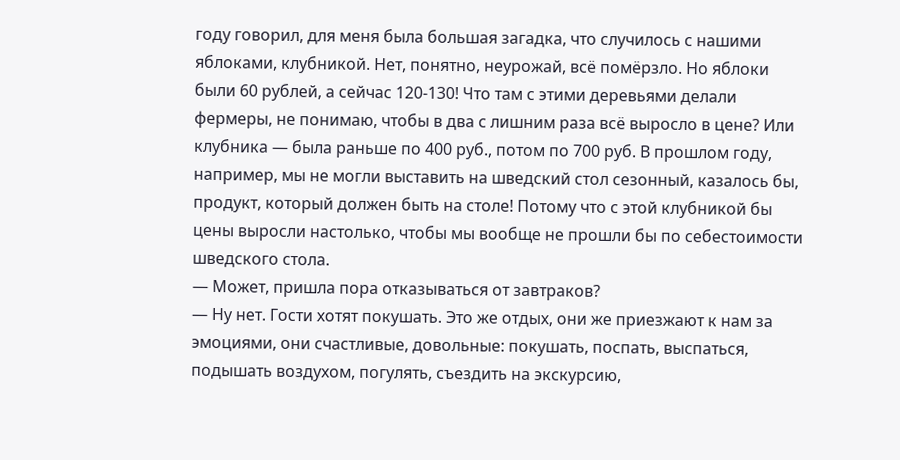году говорил, для меня была большая загадка, что случилось с нашими яблоками, клубникой. Нет, понятно, неурожай, всё помёрзло. Но яблоки были 60 рублей, а сейчас 120-130! Что там с этими деревьями делали фермеры, не понимаю, чтобы в два с лишним раза всё выросло в цене? Или клубника — была раньше по 400 руб., потом по 700 руб. В прошлом году, например, мы не могли выставить на шведский стол сезонный, казалось бы, продукт, который должен быть на столе! Потому что с этой клубникой бы цены выросли настолько, чтобы мы вообще не прошли бы по себестоимости шведского стола.
— Может, пришла пора отказываться от завтраков?
— Ну нет. Гости хотят покушать. Это же отдых, они же приезжают к нам за эмоциями, они счастливые, довольные: покушать, поспать, выспаться, подышать воздухом, погулять, съездить на экскурсию,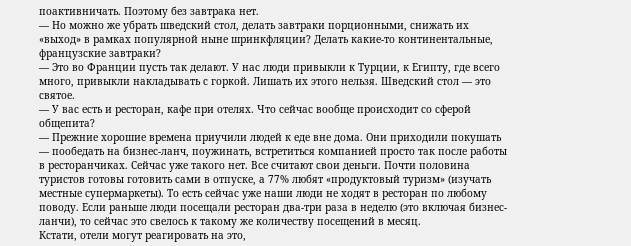поактивничать. Поэтому без завтрака нет.
— Но можно же убрать шведский стол, делать завтраки порционными, снижать их «выход» в рамках популярной ныне шринкфляции? Делать какие-то континентальные, французские завтраки?
— Это во Франции пусть так делают. У нас люди привыкли к Турции, к Египту, где всего много, привыкли накладывать с горкой. Лишать их этого нельзя. Шведский стол — это святое.
— У вас есть и ресторан, кафе при отелях. Что сейчас вообще происходит со сферой общепита?
— Прежние хорошие времена приучили людей к еде вне дома. Они приходили покушать — пообедать на бизнес-ланч, поужинать, встретиться компанией просто так после работы в ресторанчиках. Сейчас уже такого нет. Все считают свои деньги. Почти половина туристов готовы готовить сами в отпуске, а 77% любят «продуктовый туризм» (изучать местные супермаркеты). То есть сейчас уже наши люди не ходят в ресторан по любому поводу. Если раньше люди посещали ресторан два-три раза в неделю (это включая бизнес-ланчи), то сейчас это свелось к такому же количеству посещений в месяц.
Кстати, отели могут реагировать на это,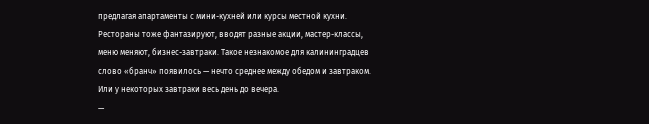предлагая апартаменты с мини-кухней или курсы местной кухни. Рестораны тоже фантазируют, вводят разные акции, мастер-классы, меню меняют, бизнес-завтраки. Такое незнакомое для калининградцев слово «бранч» появилось — нечто среднее между обедом и завтраком. Или у некоторых завтраки весь день до вечера.
—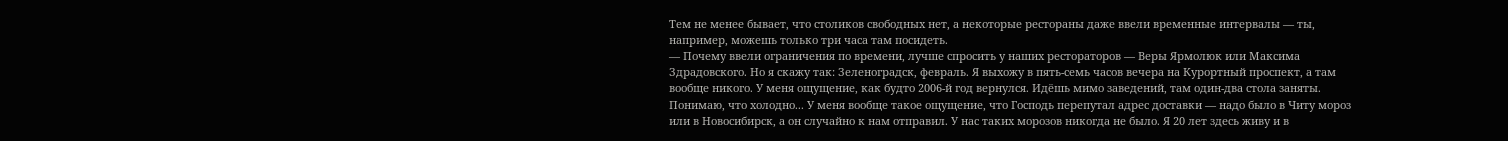Тем не менее бывает, что столиков свободных нет, а некоторые рестораны даже ввели временные интервалы — ты, например, можешь только три часа там посидеть.
— Почему ввели ограничения по времени, лучше спросить у наших рестораторов — Веры Ярмолюк или Максима Здрадовского. Но я скажу так: Зеленоградск, февраль. Я выхожу в пять-семь часов вечера на Курортный проспект, а там вообще никого. У меня ощущение, как будто 2006-й год вернулся. Идёшь мимо заведений, там один-два стола заняты. Понимаю, что холодно... У меня вообще такое ощущение, что Господь перепутал адрес доставки — надо было в Читу мороз или в Новосибирск, а он случайно к нам отправил. У нас таких морозов никогда не было. Я 20 лет здесь живу и в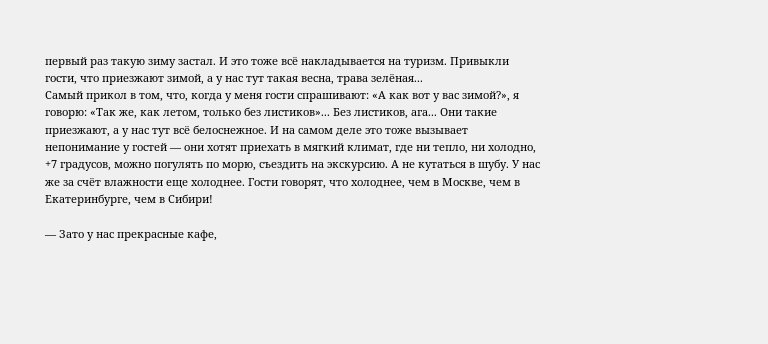первый раз такую зиму застал. И это тоже всё накладывается на туризм. Привыкли гости, что приезжают зимой, а у нас тут такая весна, трава зелёная...
Самый прикол в том, что, когда у меня гости спрашивают: «А как вот у вас зимой?», я говорю: «Так же, как летом, только без листиков»... Без листиков, ага... Они такие приезжают, а у нас тут всё белоснежное. И на самом деле это тоже вызывает непонимание у гостей — они хотят приехать в мягкий климат, где ни тепло, ни холодно, +7 градусов, можно погулять по морю, съездить на экскурсию. А не кутаться в шубу. У нас же за счёт влажности еще холоднее. Гости говорят, что холоднее, чем в Москве, чем в Екатеринбурге, чем в Сибири!

— Зато у нас прекрасные кафе,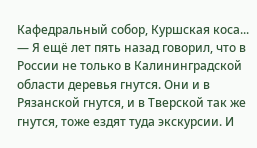Кафедральный собор, Куршская коса...
— Я ещё лет пять назад говорил, что в России не только в Калининградской области деревья гнутся. Они и в Рязанской гнутся, и в Тверской так же гнутся, тоже ездят туда экскурсии. И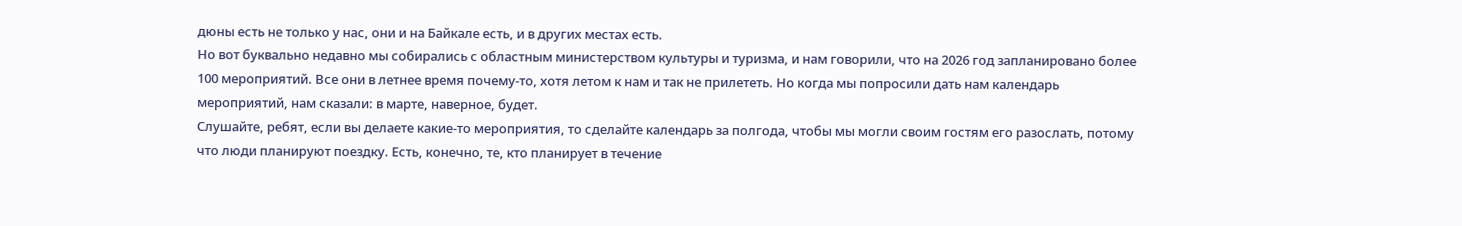дюны есть не только у нас, они и на Байкале есть, и в других местах есть.
Но вот буквально недавно мы собирались с областным министерством культуры и туризма, и нам говорили, что на 2026 год запланировано более 100 мероприятий. Все они в летнее время почему-то, хотя летом к нам и так не прилететь. Но когда мы попросили дать нам календарь мероприятий, нам сказали: в марте, наверное, будет.
Слушайте, ребят, если вы делаете какие-то мероприятия, то сделайте календарь за полгода, чтобы мы могли своим гостям его разослать, потому что люди планируют поездку. Есть, конечно, те, кто планирует в течение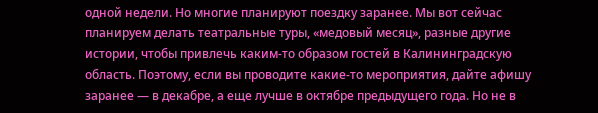одной недели. Но многие планируют поездку заранее. Мы вот сейчас планируем делать театральные туры, «медовый месяц», разные другие истории, чтобы привлечь каким-то образом гостей в Калининградскую область. Поэтому, если вы проводите какие-то мероприятия, дайте афишу заранее — в декабре, а еще лучше в октябре предыдущего года. Но не в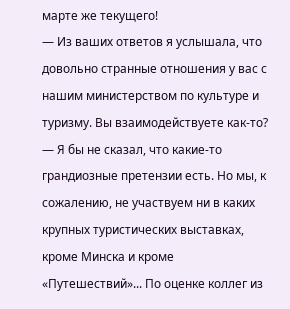марте же текущего!
— Из ваших ответов я услышала, что довольно странные отношения у вас с нашим министерством по культуре и туризму. Вы взаимодействуете как-то?
— Я бы не сказал, что какие-то грандиозные претензии есть. Но мы, к сожалению, не участвуем ни в каких крупных туристических выставках, кроме Минска и кроме «Путешествий»... По оценке коллег из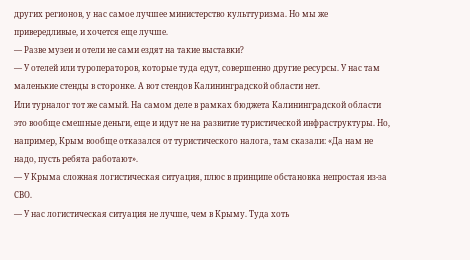других регионов, у нас самое лучшее министерство культтуризма. Но мы же привередливые, и хочется еще лучше.
— Разве музеи и отели не сами ездят на такие выставки?
— У отелей или туроператоров, которые туда едут, совершенно другие ресурсы. У нас там маленькие стенды в сторонке. А вот стендов Калининградской области нет.
Или турналог тот же самый. На самом деле в рамках бюджета Калининградской области это вообще смешные деньги, еще и идут не на развитие туристической инфраструктуры. Но, например, Крым вообще отказался от туристического налога, там сказали: «Да нам не надо, пусть ребята работают».
— У Крыма сложная логистическая ситуация, плюс в принципе обстановка непростая из-за СВО.
— У нас логистическая ситуация не лучше, чем в Крыму. Туда хоть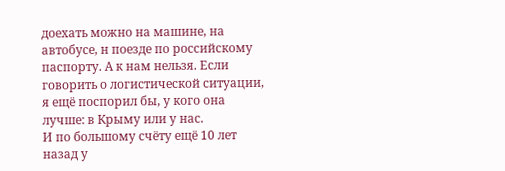доехать можно на машине, на автобусе, н поезде по российскому паспорту. А к нам нельзя. Если говорить о логистической ситуации, я ещё поспорил бы, у кого она лучше: в Крыму или у нас.
И по большому счёту ещё 10 лет назад у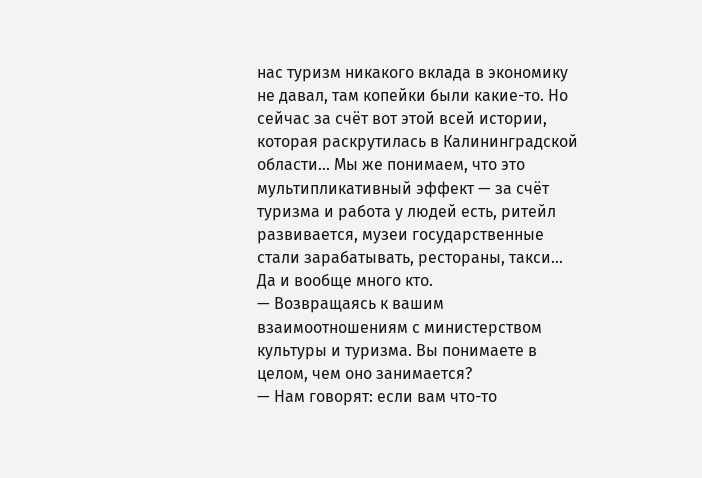нас туризм никакого вклада в экономику не давал, там копейки были какие-то. Но сейчас за счёт вот этой всей истории, которая раскрутилась в Калининградской области... Мы же понимаем, что это мультипликативный эффект — за счёт туризма и работа у людей есть, ритейл развивается, музеи государственные стали зарабатывать, рестораны, такси... Да и вообще много кто.
— Возвращаясь к вашим взаимоотношениям с министерством культуры и туризма. Вы понимаете в целом, чем оно занимается?
— Нам говорят: если вам что-то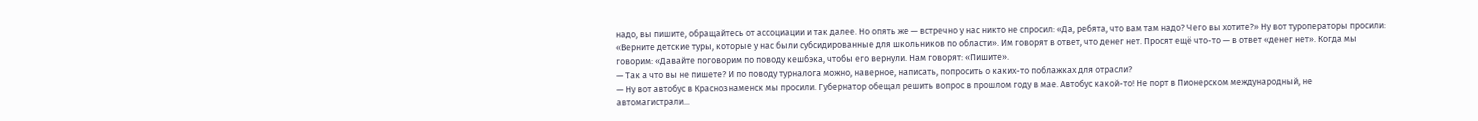надо, вы пишите, обращайтесь от ассоциации и так далее. Но опять же — встречно у нас никто не спросил: «Да, ребята, что вам там надо? Чего вы хотите?» Ну вот туроператоры просили: «Верните детские туры, которые у нас были субсидированные для школьников по области». Им говорят в ответ, что денег нет. Просят ещё что-то — в ответ «денег нет». Когда мы говорим: «Давайте поговорим по поводу кешбэка, чтобы его вернули. Нам говорят: «Пишите».
— Так а что вы не пишете? И по поводу турналога можно, наверное, написать, попросить о каких-то поблажках для отрасли?
— Ну вот автобус в Краснознаменск мы просили. Губернатор обещал решить вопрос в прошлом году в мае. Автобус какой-то! Не порт в Пионерском международный, не автомагистрали...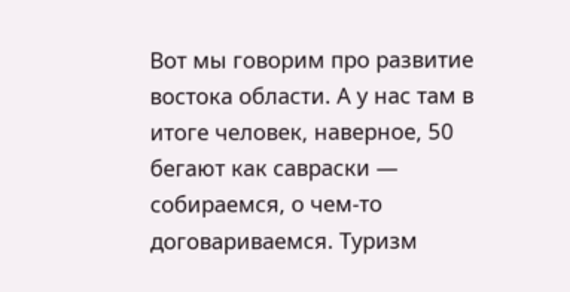Вот мы говорим про развитие востока области. А у нас там в итоге человек, наверное, 50 бегают как савраски — собираемся, о чем-то договариваемся. Туризм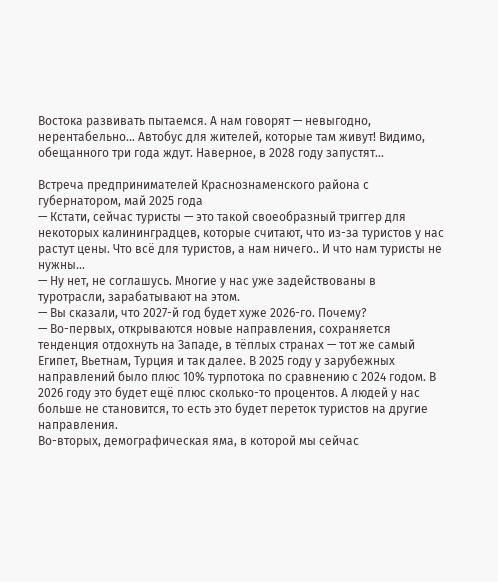Востока развивать пытаемся. А нам говорят — невыгодно, нерентабельно... Автобус для жителей, которые там живут! Видимо, обещанного три года ждут. Наверное, в 2028 году запустят...

Встреча предпринимателей Краснознаменского района с губернатором, май 2025 года
— Кстати, сейчас туристы — это такой своеобразный триггер для некоторых калининградцев, которые считают, что из-за туристов у нас растут цены. Что всё для туристов, а нам ничего.. И что нам туристы не нужны...
— Ну нет, не соглашусь. Многие у нас уже задействованы в туротрасли, зарабатывают на этом.
— Вы сказали, что 2027-й год будет хуже 2026-го. Почему?
— Во-первых, открываются новые направления, сохраняется тенденция отдохнуть на Западе, в тёплых странах — тот же самый Египет, Вьетнам, Турция и так далее. В 2025 году у зарубежных направлений было плюс 10% турпотока по сравнению с 2024 годом. В 2026 году это будет ещё плюс сколько-то процентов. А людей у нас больше не становится, то есть это будет переток туристов на другие направления.
Во-вторых, демографическая яма, в которой мы сейчас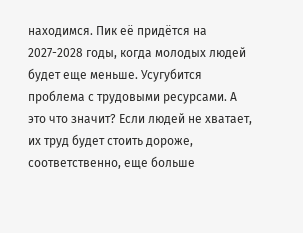находимся. Пик её придётся на 2027-2028 годы, когда молодых людей будет еще меньше. Усугубится проблема с трудовыми ресурсами. А это что значит? Если людей не хватает, их труд будет стоить дороже, соответственно, еще больше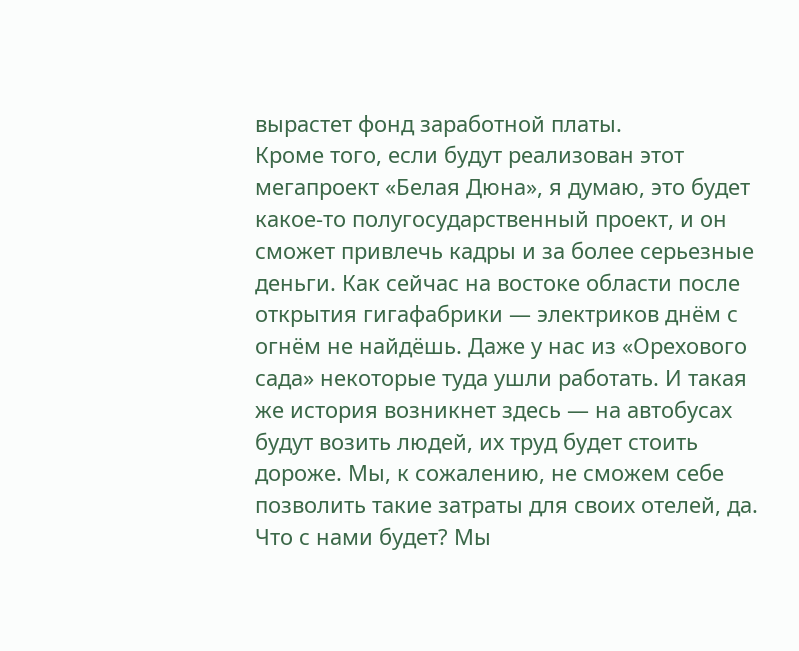вырастет фонд заработной платы.
Кроме того, если будут реализован этот мегапроект «Белая Дюна», я думаю, это будет какое-то полугосударственный проект, и он сможет привлечь кадры и за более серьезные деньги. Как сейчас на востоке области после открытия гигафабрики — электриков днём с огнём не найдёшь. Даже у нас из «Орехового сада» некоторые туда ушли работать. И такая же история возникнет здесь — на автобусах будут возить людей, их труд будет стоить дороже. Мы, к сожалению, не сможем себе позволить такие затраты для своих отелей, да. Что с нами будет? Мы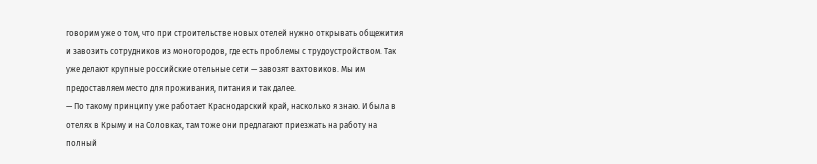говорим уже о том, что при строительстве новых отелей нужно открывать общежития и завозить сотрудников из моногородов, где есть проблемы с трудоустройством. Так уже делают крупные российские отельные сети — завозят вахтовиков. Мы им предоставляем место для проживания, питания и так далее.
— По такому принципу уже работает Краснодарский край, насколько я знаю. И была в отелях в Крыму и на Соловках, там тоже они предлагают приезжать на работу на полный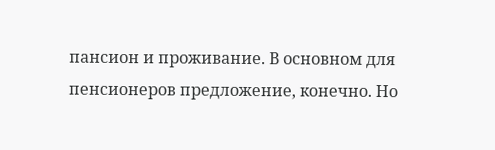пансион и проживание. В основном для пенсионеров предложение, конечно. Но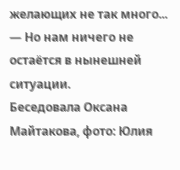желающих не так много...
— Но нам ничего не остаётся в нынешней ситуации.
Беседовала Оксана Майтакова, фото: Юлия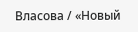Власова / «Новый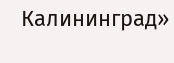Калининград»